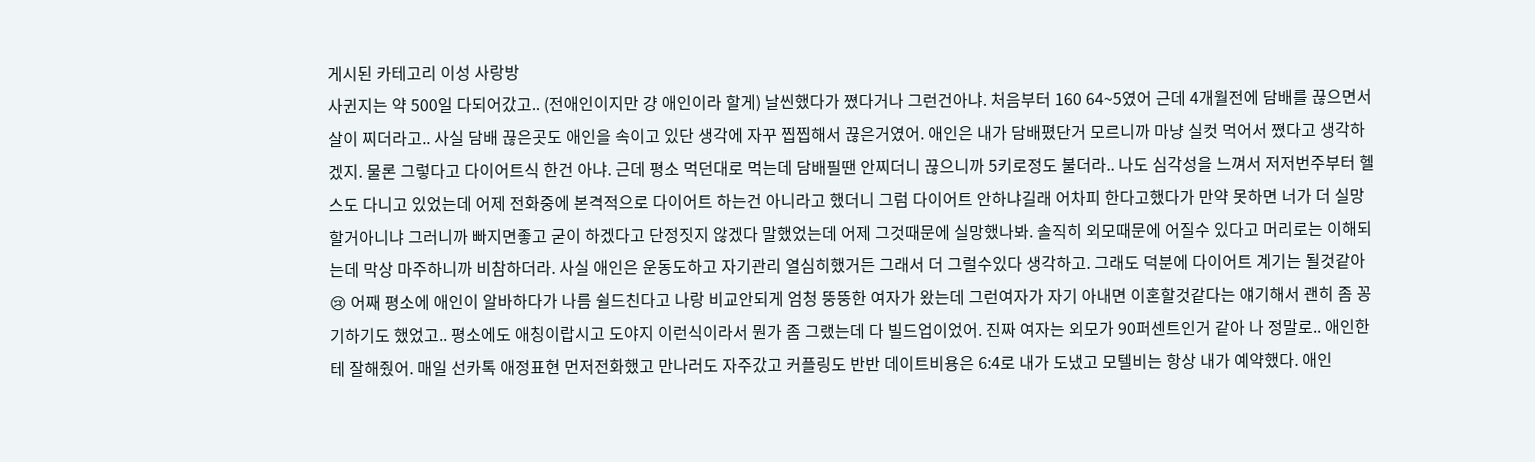게시된 카테고리 이성 사랑방
사귄지는 약 500일 다되어갔고.. (전애인이지만 걍 애인이라 할게) 날씬했다가 쪘다거나 그런건아냐. 처음부터 160 64~5였어 근데 4개월전에 담배를 끊으면서 살이 찌더라고.. 사실 담배 끊은곳도 애인을 속이고 있단 생각에 자꾸 찝찝해서 끊은거였어. 애인은 내가 담배폈단거 모르니까 마냥 실컷 먹어서 쪘다고 생각하겠지. 물론 그렇다고 다이어트식 한건 아냐. 근데 평소 먹던대로 먹는데 담배필땐 안찌더니 끊으니까 5키로정도 불더라.. 나도 심각성을 느껴서 저저번주부터 헬스도 다니고 있었는데 어제 전화중에 본격적으로 다이어트 하는건 아니라고 했더니 그럼 다이어트 안하냐길래 어차피 한다고했다가 만약 못하면 너가 더 실망할거아니냐 그러니까 빠지면좋고 굳이 하겠다고 단정짓지 않겠다 말했었는데 어제 그것때문에 실망했나봐. 솔직히 외모때문에 어질수 있다고 머리로는 이해되는데 막상 마주하니까 비참하더라. 사실 애인은 운동도하고 자기관리 열심히했거든 그래서 더 그럴수있다 생각하고. 그래도 덕분에 다이어트 계기는 될것같아😢 어째 평소에 애인이 알바하다가 나름 쉴드친다고 나랑 비교안되게 엄청 뚱뚱한 여자가 왔는데 그런여자가 자기 아내면 이혼할것같다는 얘기해서 괜히 좀 꽁기하기도 했었고.. 평소에도 애칭이랍시고 도야지 이런식이라서 뭔가 좀 그랬는데 다 빌드업이었어. 진짜 여자는 외모가 90퍼센트인거 같아 나 정말로.. 애인한테 잘해줬어. 매일 선카톡 애정표현 먼저전화했고 만나러도 자주갔고 커플링도 반반 데이트비용은 6:4로 내가 도냈고 모텔비는 항상 내가 예약했다. 애인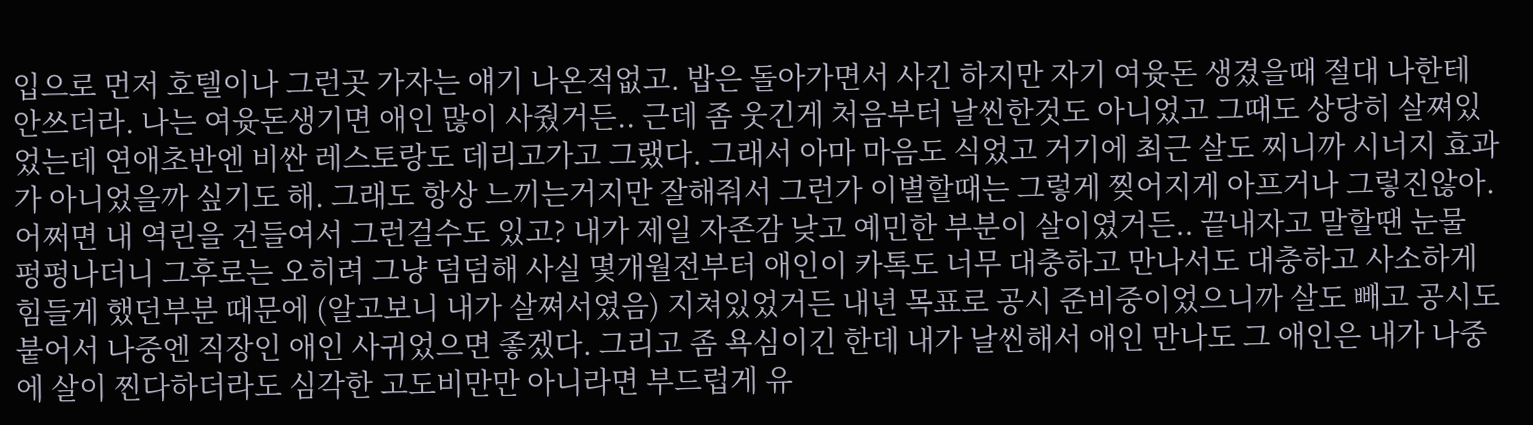입으로 먼저 호텔이나 그런곳 가자는 얘기 나온적없고. 밥은 돌아가면서 사긴 하지만 자기 여윳돈 생겼을때 절대 나한테 안쓰더라. 나는 여윳돈생기면 애인 많이 사줬거든.. 근데 좀 웃긴게 처음부터 날씬한것도 아니었고 그때도 상당히 살쪄있었는데 연애초반엔 비싼 레스토랑도 데리고가고 그랬다. 그래서 아마 마음도 식었고 거기에 최근 살도 찌니까 시너지 효과가 아니었을까 싶기도 해. 그래도 항상 느끼는거지만 잘해줘서 그런가 이별할때는 그렇게 찢어지게 아프거나 그렇진않아. 어쩌면 내 역린을 건들여서 그런걸수도 있고? 내가 제일 자존감 낮고 예민한 부분이 살이였거든.. 끝내자고 말할땐 눈물 펑펑나더니 그후로는 오히려 그냥 덤덤해 사실 몇개월전부터 애인이 카톡도 너무 대충하고 만나서도 대충하고 사소하게 힘들게 했던부분 때문에 (알고보니 내가 살쪄서였음) 지쳐있었거든 내년 목표로 공시 준비중이었으니까 살도 빼고 공시도 붙어서 나중엔 직장인 애인 사귀었으면 좋겠다. 그리고 좀 욕심이긴 한데 내가 날씬해서 애인 만나도 그 애인은 내가 나중에 살이 찐다하더라도 심각한 고도비만만 아니라면 부드럽게 유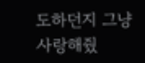도하던지 그냥 사랑해줬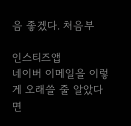음 좋겠다. 처음부

인스티즈앱
네이버 이메일을 이렇게 오래쓸 줄 알았다면